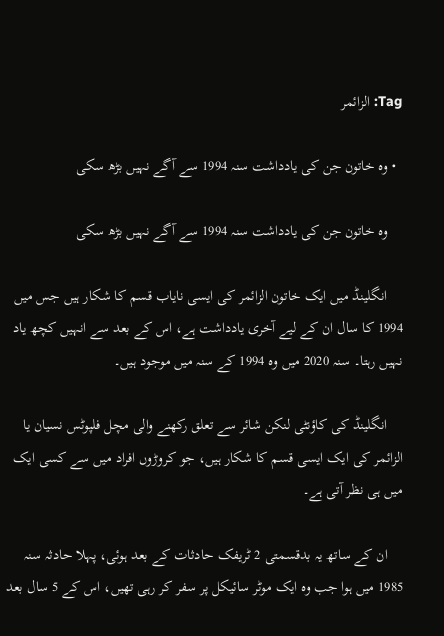Tag: الزائمر

  • وہ خاتون جن کی یادداشت سنہ 1994 سے آگے نہیں بڑھ سکی

    وہ خاتون جن کی یادداشت سنہ 1994 سے آگے نہیں بڑھ سکی

    انگلینڈ میں ایک خاتون الزائمر کی ایسی نایاب قسم کا شکار ہیں جس میں 1994 کا سال ان کے لیے آخری یادداشت ہے، اس کے بعد سے انہیں کچھ یاد نہیں رہتا۔ سنہ 2020 میں وہ 1994 کے سنہ میں موجود ہیں۔

    انگلینڈ کی کاؤنٹی لنکن شائر سے تعلق رکھنے والی مچل فلپوٹس نسیان یا الزائمر کی ایک ایسی قسم کا شکار ہیں، جو کروڑوں افراد میں سے کسی ایک میں ہی نظر آتی ہے۔

    ان کے ساتھ یہ بدقسمتی 2 ٹریفک حادثات کے بعد ہوئی، پہلا حادثہ سنہ 1985 میں ہوا جب وہ ایک موٹر سائیکل پر سفر کر رہی تھیں، اس کے 5 سال بعد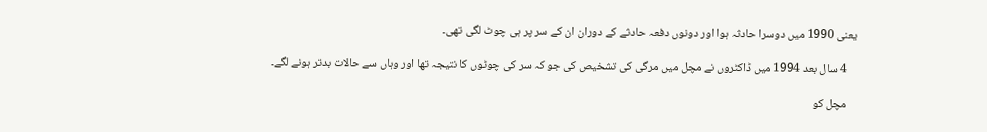یعنی 1990 میں دوسرا حادثہ ہوا اور دونوں دفعہ حادثے کے دوران ان کے سر پر ہی چوٹ لگی تھی۔

    4 سال بعد 1994 میں ڈاکٹروں نے مچل میں مرگی کی تشخیص کی جو کہ سر کی چوٹوں کا نتیجہ تھا اور وہاں سے حالات بدتر ہونے لگے۔

    مچل کو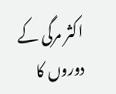اکثر مرگی کے دوروں کا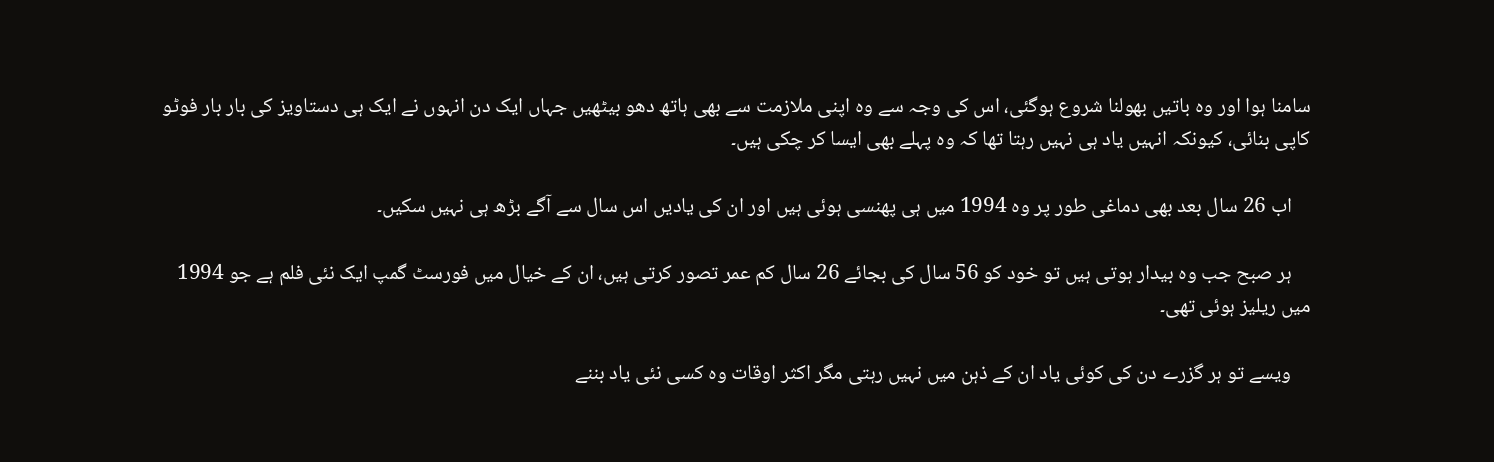سامنا ہوا اور وہ باتیں بھولنا شروع ہوگئی، اس کی وجہ سے وہ اپنی ملازمت سے بھی ہاتھ دھو بیٹھیں جہاں ایک دن انہوں نے ایک ہی دستاویز کی بار بار فوٹو کاپی بنائی، کیونکہ انہیں یاد ہی نہیں رہتا تھا کہ وہ پہلے بھی ایسا کر چکی ہیں۔

    اب 26 سال بعد بھی دماغی طور پر وہ 1994 میں ہی پھنسی ہوئی ہیں اور ان کی یادیں اس سال سے آگے بڑھ ہی نہیں سکیں۔

    ہر صبح جب وہ بیدار ہوتی ہیں تو خود کو 56 سال کی بجائے 26 سال کم عمر تصور کرتی ہیں، ان کے خیال میں فورسٹ گمپ ایک نئی فلم ہے جو 1994 میں ریلیز ہوئی تھی۔

    ویسے تو ہر گزرے دن کی کوئی یاد ان کے ذہن میں نہیں رہتی مگر اکثر اوقات وہ کسی نئی یاد بننے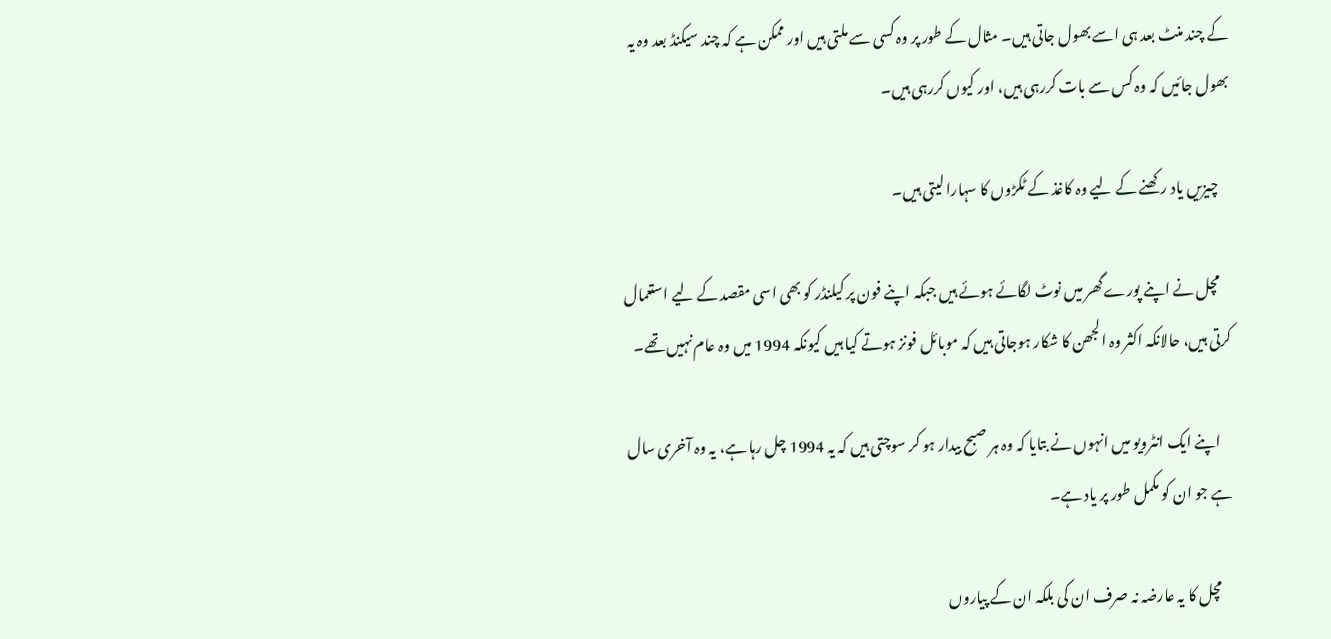کے چند منٹ بعد ہی اسے بھول جاتی ہیں۔ مثال کے طور پر وہ کسی سے ملتی ہیں اور ممکن ہے کہ چند سیکنڈ بعد وہ یہ بھول جائیں کہ وہ کس سے بات کررہی ہیں، اور کیوں کررہی ہیں۔

    چیزیں یاد رکھنے کے لیے وہ کاغذ کے ٹکڑوں کا سہارا لیتی ہیں۔

    مچل نے اپنے پورے گھر میں نوٹ لگائے ہوئے ہیں جبکہ اپنے فون پر کیلنڈر کو بھی اسی مقصد کے لیے استعمال کرتی ہیں، حالانکہ اکثر وہ الجھن کا شکار ہوجاتی ہیں کہ موبائل فونز ہوتے کیا ہیں کیونکہ 1994 میں وہ عام نہیں تھے۔

    اپنے ایک انٹرویو میں انہوں نے بتایا کہ وہ ہر صبح بیدار ہو کر سوچتی ہیں کہ یہ 1994 چل رہا ہے، یہ وہ آخری سال ہے جو ان کو مکمل طور پر یاد ہے۔

    مچل کا یہ عارضہ نہ صرف ان کی بلکہ ان کے پیاروں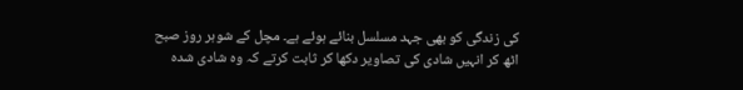کی زندگی کو بھی جہد مسلسل بنائے ہوئے ہے۔ مچل کے شوہر روز صبح اٹھ کر انہیں شادی کی تصاویر دکھا کر ثابت کرتے کہ وہ شادی شدہ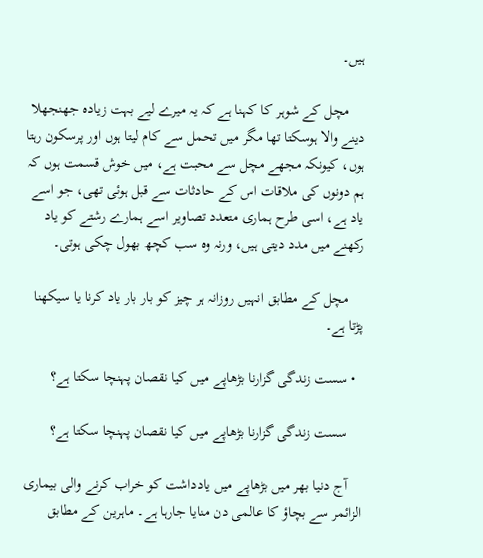ہیں۔

    مچل کے شوہر کا کہنا ہے کہ یہ میرے لیے بہت زیادہ جھنجھلا دینے والا ہوسکتا تھا مگر میں تحمل سے کام لیتا ہوں اور پرسکون رہتا ہوں، کیونکہ مجھے مچل سے محبت ہے، میں خوش قسمت ہوں کہ ہم دونوں کی ملاقات اس کے حادثات سے قبل ہوئی تھی، جو اسے یاد ہے، اسی طرح ہماری متعدد تصاویر اسے ہمارے رشتے کو یاد رکھنے میں مدد دیتی ہیں، ورنہ وہ سب کچھ بھول چکی ہوتی۔

    مچل کے مطابق انہیں روزانہ ہر چیز کو بار بار یاد کرنا یا سیکھنا پڑتا ہے۔

  • سست زندگی گزارنا بڑھاپے میں کیا نقصان پہنچا سکتا ہے؟

    سست زندگی گزارنا بڑھاپے میں کیا نقصان پہنچا سکتا ہے؟

    آج دنیا بھر میں بڑھاپے میں یادداشت کو خراب کرنے والی بیماری الزائمر سے بچاؤ کا عالمی دن منایا جارہا ہے۔ ماہرین کے مطابق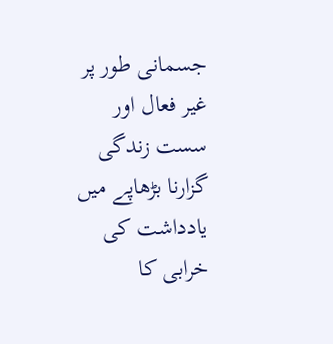جسمانی طور پر غیر فعال اور سست زندگی گزارنا بڑھاپے میں یادداشت کی خرابی کا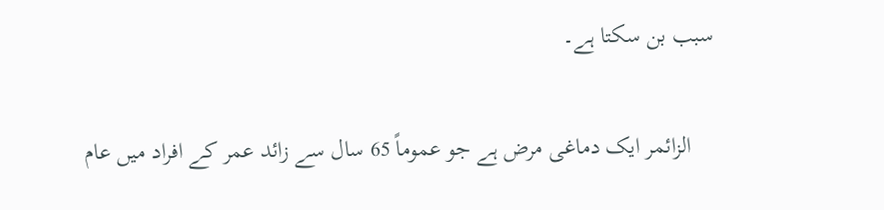سبب بن سکتا ہے۔

    الزائمر ایک دماغی مرض ہے جو عموماً 65 سال سے زائد عمر کے افراد میں عام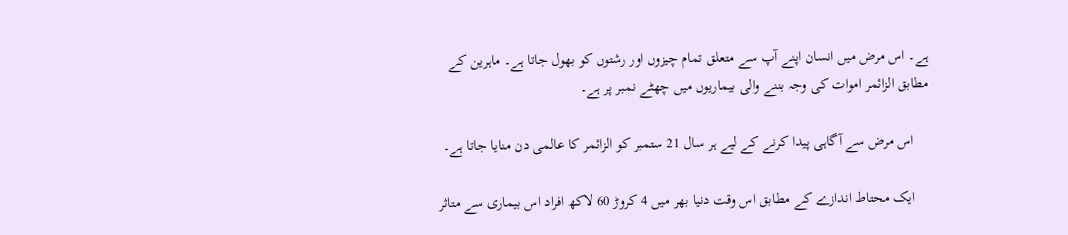ہے۔ اس مرض میں انسان اپنے آپ سے متعلق تمام چیزوں اور رشتوں کو بھول جاتا ہے۔ ماہرین کے مطابق الزائمر اموات کی وجہ بننے والی بیماریوں میں چھٹے نمبر پر ہے۔

    اس مرض سے آگاہی پیدا کرنے کے لیے ہر سال 21 ستمبر کو الزائمر کا عالمی دن منایا جاتا ہے۔

    ایک محتاط اندازے کے مطابق اس وقت دنیا بھر میں 4 کروڑ 60 لاکھ افراد اس بیماری سے متاثر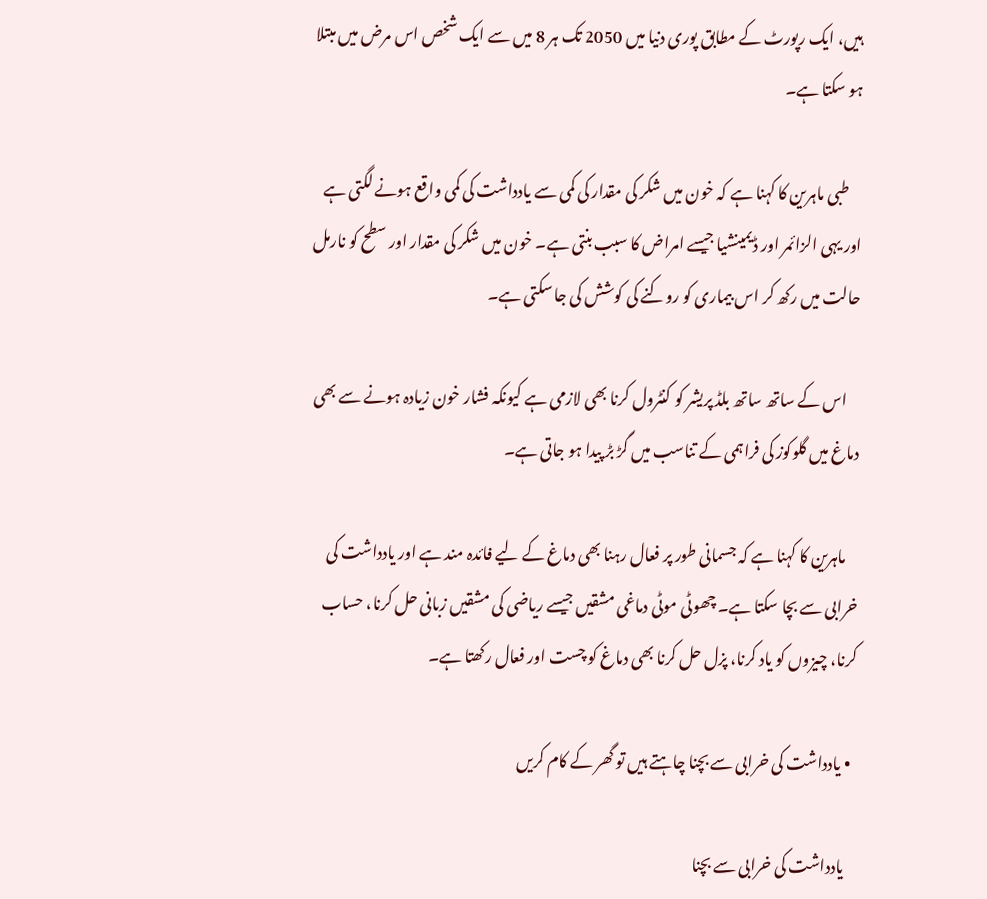ہیں، ایک رپورٹ کے مطابق پوری دنیا میں 2050 تک ہر 8 میں سے ایک شخص اس مرض میں مبتلا ہو سکتا ہے۔

    طبی ماہرین کا کہنا ہے کہ خون میں شکر کی مقدار کی کمی سے یادداشت کی کمی واقع ہونے لگتی ہے اور یہی الزائمر اور ڈیمینشیا جیسے امراض کا سبب بنتی ہے۔ خون میں شکر کی مقدار اور سطح کو نارمل حالت میں رکھ کر اس بیماری کو روکنے کی کوشش کی جا سکتی ہے۔

    اس کے ساتھ ساتھ بلڈ پریشر کو کنٹرول کرنا بھی لازمی ہے کیونکہ فشار خون زیادہ ہونے سے بھی دماغ میں گلوکوز کی فراہمی کے تناسب میں گڑ بڑ پیدا ہو جاتی ہے۔

    ماہرین کا کہنا ہے کہ جسمانی طور پر فعال رہنا بھی دماغ کے لیے فائدہ مند ہے اور یادداشت کی خرابی سے بچا سکتا ہے۔ چھوٹی موٹی دماغی مشقیں جیسے ریاضی کی مشقیں زبانی حل کرنا، حساب کرنا، چیزوں کو یاد کرنا، پزل حل کرنا بھی دماغ کو چست اور فعال رکھتا ہے۔

  • یادداشت کی خرابی سے بچنا چاہتے ہیں تو گھر کے کام کریں

    یادداشت کی خرابی سے بچنا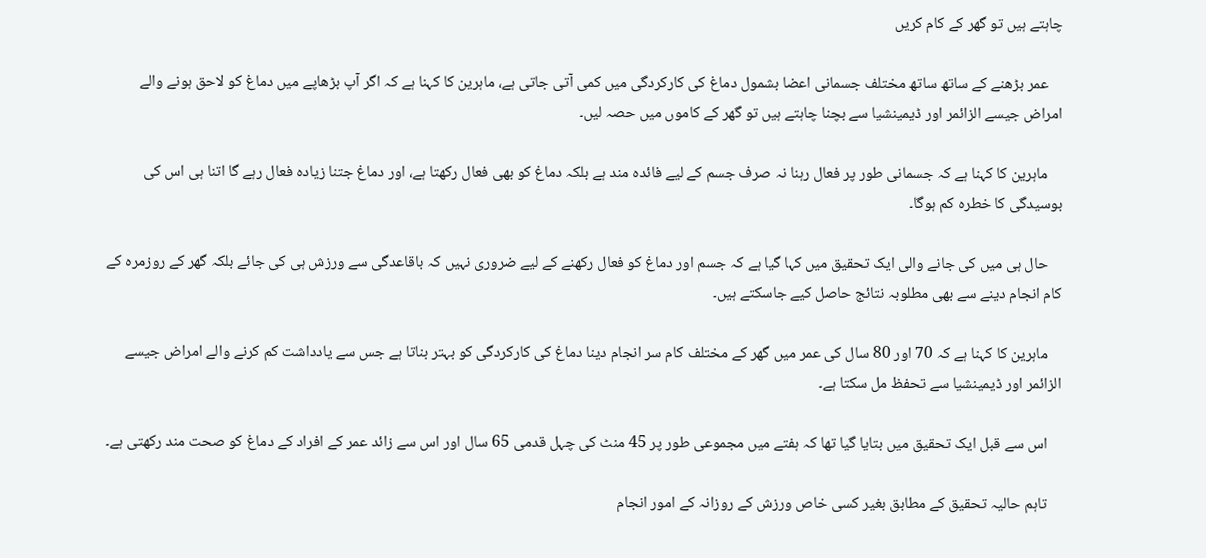چاہتے ہیں تو گھر کے کام کریں

    عمر بڑھنے کے ساتھ ساتھ مختلف جسمانی اعضا بشمول دماغ کی کارکردگی میں کمی آتی جاتی ہے، ماہرین کا کہنا ہے کہ اگر آپ بڑھاپے میں دماغ کو لاحق ہونے والے امراض جیسے الزائمر اور ڈیمینشیا سے بچنا چاہتے ہیں تو گھر کے کاموں میں حصہ لیں۔

    ماہرین کا کہنا ہے کہ جسمانی طور پر فعال رہنا نہ صرف جسم کے لیے فائدہ مند ہے بلکہ دماغ کو بھی فعال رکھتا ہے، اور دماغ جتنا زیادہ فعال رہے گا اتنا ہی اس کی بوسیدگی کا خطرہ کم ہوگا۔

    حال ہی میں کی جانے والی ایک تحقیق میں کہا گیا ہے کہ جسم اور دماغ کو فعال رکھنے کے لیے ضروری نہیں کہ باقاعدگی سے ورزش ہی کی جائے بلکہ گھر کے روزمرہ کے کام انجام دینے سے بھی مطلوبہ نتائج حاصل کیے جاسکتے ہیں۔

    ماہرین کا کہنا ہے کہ 70 اور 80 سال کی عمر میں گھر کے مختلف کام سر انجام دینا دماغ کی کارکردگی کو بہتر بناتا ہے جس سے یادداشت کم کرنے والے امراض جیسے الزائمر اور ڈیمینشیا سے تحفظ مل سکتا ہے۔

    اس سے قبل ایک تحقیق میں بتایا گیا تھا کہ ہفتے میں مجموعی طور پر 45 منٹ کی چہل قدمی 65 سال اور اس سے زائد عمر کے افراد کے دماغ کو صحت مند رکھتی ہے۔

    تاہم حالیہ تحقیق کے مطابق بغیر کسی خاص ورزش کے روزانہ کے امور انجام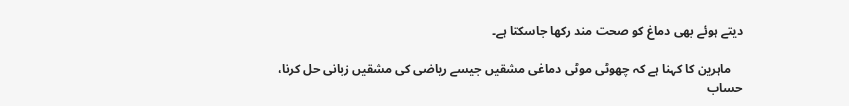دیتے ہوئے بھی دماغ کو صحت مند رکھا جاسکتا ہے۔

    ماہرین کا کہنا ہے کہ چھوٹی موٹی دماغی مشقیں جیسے ریاضی کی مشقیں زبانی حل کرنا، حساب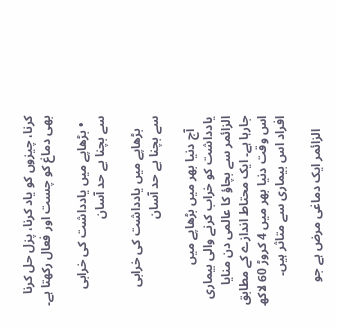کرنا، چیزوں کو یاد کرنا، پزل حل کرنا بھی دماغ کو چست اور فعال رکھتا ہے۔

  • بڑھاپے میں یادداشت کی خرابی سے بچنا بے حد آسان

    بڑھاپے میں یادداشت کی خرابی سے بچنا بے حد آسان

    آج دنیا بھر میں بڑھاپے میں یادداشت کو خراب کرنے والی بیماری الزائمر سے بچاؤ کا عالمی دن منایا جارہا ہے۔ ایک محتاط اندازے کے مطابق اس وقت دنیا بھر میں 4 کروڑ 60 لاکھ افراد اس بیماری سے متاثر ہیں۔

    الزائمر ایک دماغی مرض ہے جو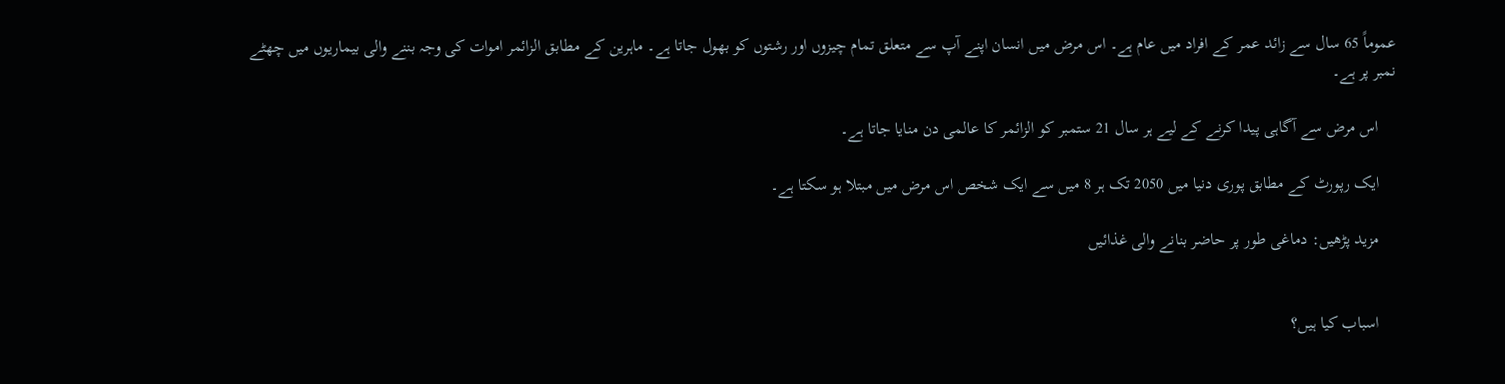عموماً 65 سال سے زائد عمر کے افراد میں عام ہے۔ اس مرض میں انسان اپنے آپ سے متعلق تمام چیزوں اور رشتوں کو بھول جاتا ہے۔ ماہرین کے مطابق الزائمر اموات کی وجہ بننے والی بیماریوں میں چھٹے نمبر پر ہے۔

    اس مرض سے آگاہی پیدا کرنے کے لیے ہر سال 21 ستمبر کو الزائمر کا عالمی دن منایا جاتا ہے۔

    ایک رپورٹ کے مطابق پوری دنیا میں 2050 تک ہر 8 میں سے ایک شخص اس مرض میں مبتلا ہو سکتا ہے۔

    مزید پڑھیں: دماغی طور پر حاضر بنانے والی غذائیں


    اسباب کیا ہیں؟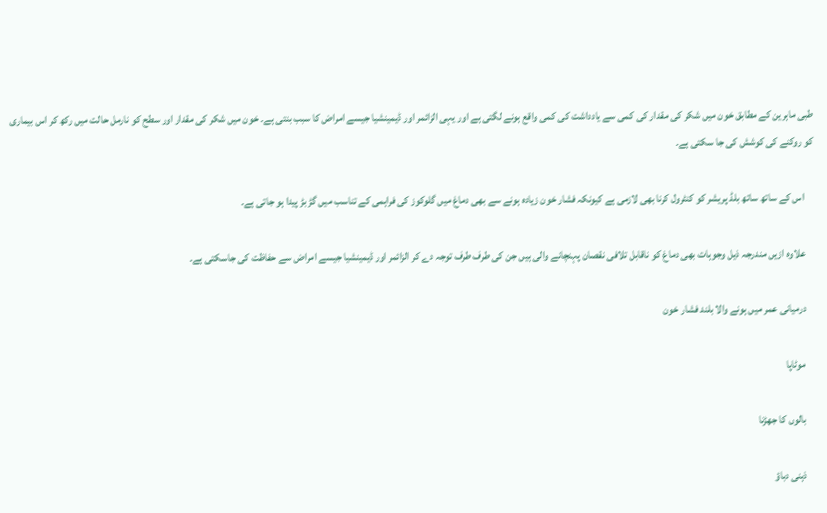طبی ماہرین کے مطابق خون میں شکر کی مقدار کی کمی سے یادداشت کی کمی واقع ہونے لگتی ہے اور یہی الزائمر اور ڈیمینشیا جیسے امراض کا سبب بنتی ہے۔ خون میں شکر کی مقدار اور سطح کو نارمل حالت میں رکھ کر اس بیماری کو روکنے کی کوشش کی جا سکتی ہے۔

    اس کے ساتھ ساتھ بلڈ پریشر کو کنٹرول کرنا بھی لازمی ہے کیونکہ فشار خون زیادہ ہونے سے بھی دماغ میں گلوکوز کی فراہمی کے تناسب میں گڑ بڑ پیدا ہو جاتی ہے۔

    علاوہ ازیں مندرجہ ذیل وجوہات بھی دماغ کو ناقابل تلافی نقصان پہنچانے والی ہیں جن کی طرف طرف توجہ دے کر الزائمر اور ڈیمینشیا جیسے امراض سے حفاظت کی جاسکتی ہے۔

    درمیانی عمر میں ہونے والا بلند فشار خون

    موٹاپا

    بالوں کا جھڑنا

    ذہنی دباؤ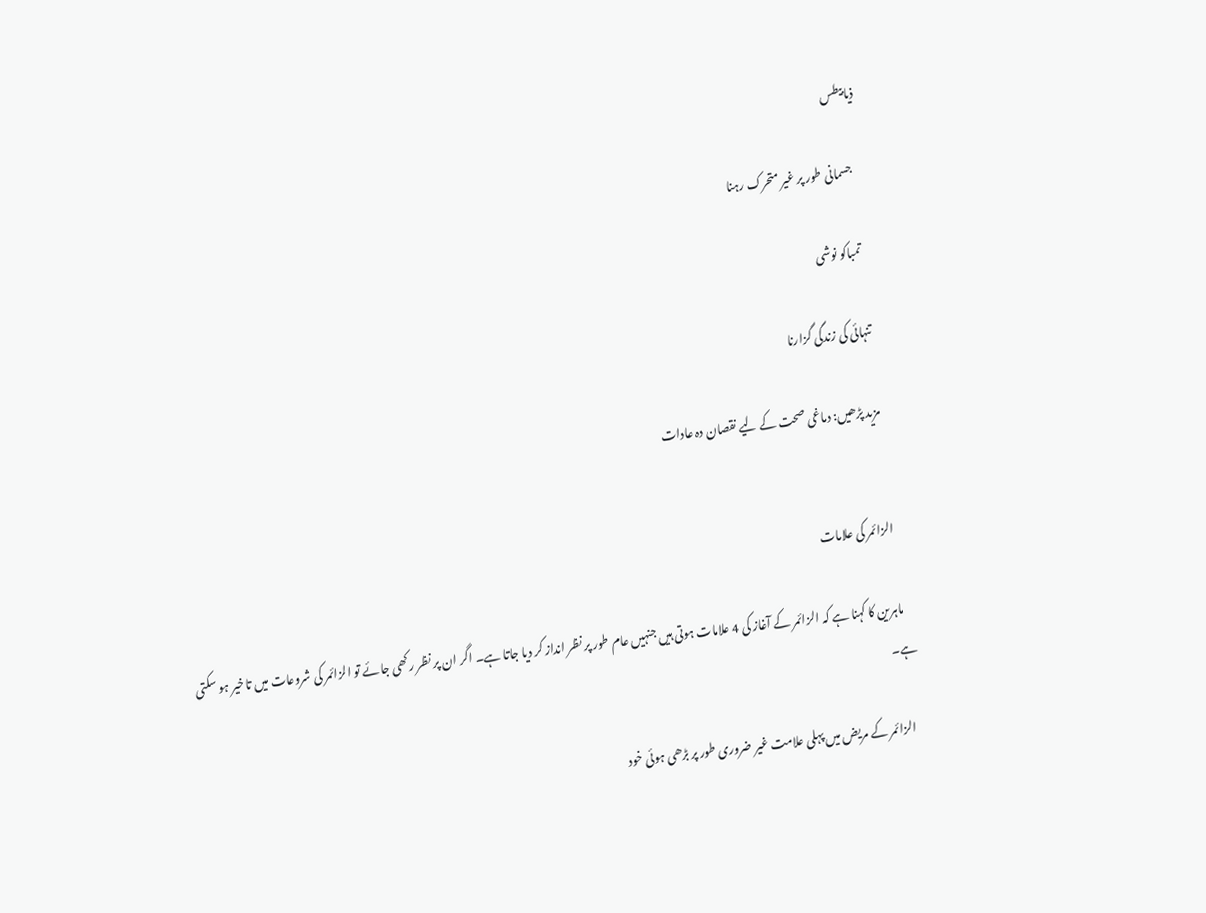ذیابیطس

    جسمانی طور پر غیر متحرک رہنا

    تمباکو نوشی

    تنہائی کی زندگی گزارنا

    مزید پڑھیں: دماغی صحت کے لیے نقصان دہ عادات


    الزائمر کی علامات

    ماہرین کا کہنا ہے کہ الزائمر کے آغاز کی 4 علامات ہوتی ہیں جنہیں عام طور پر نظر انداز کر دیا جاتا ہے۔ اگر ان پر نظر رکھی جائے تو الزائمر کی شروعات میں تاخیر ہو سکتی ہے۔

    الزائمر کے مریض میں پہلی علامت غیر ضروری طور پر بڑھی ہوئی خود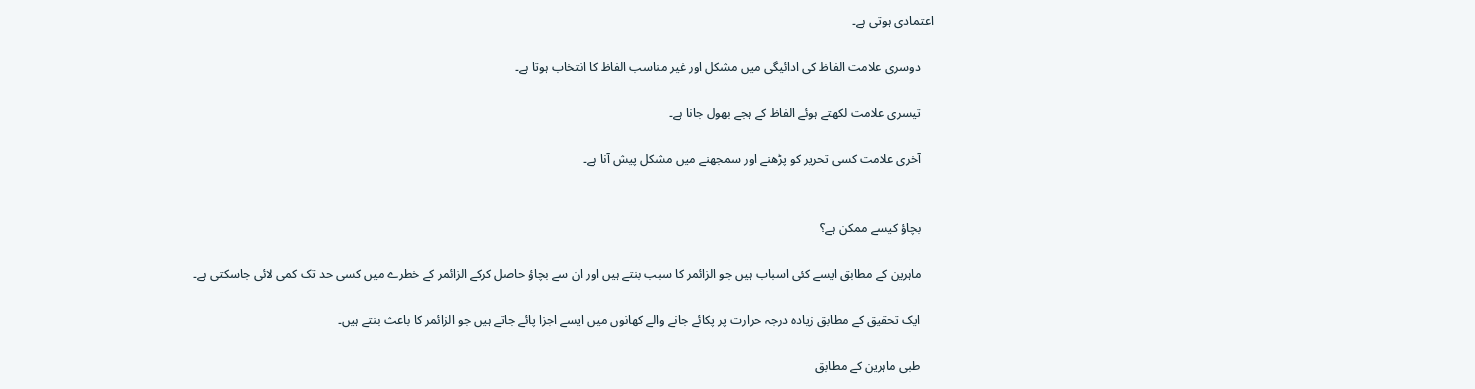اعتمادی ہوتی ہے۔

    دوسری علامت الفاظ کی ادائیگی میں مشکل اور غیر مناسب الفاظ کا انتخاب ہوتا ہے۔

    تیسری علامت لکھتے ہوئے الفاظ کے ہجے بھول جانا ہے۔

    آخری علامت کسی تحریر کو پڑھنے اور سمجھنے میں مشکل پیش آنا ہے۔


    بچاؤ کیسے ممکن ہے؟

    ماہرین کے مطابق ایسے کئی اسباب ہیں جو الزائمر کا سبب بنتے ہیں اور ان سے بچاؤ حاصل کرکے الزائمر کے خطرے میں کسی حد تک کمی لائی جاسکتی ہے۔

    ایک تحقیق کے مطابق زیادہ درجہ حرارت پر پکائے جانے والے کھانوں میں ایسے اجزا پائے جاتے ہیں جو الزائمر کا باعث بنتے ہیں۔

    طبی ماہرین کے مطابق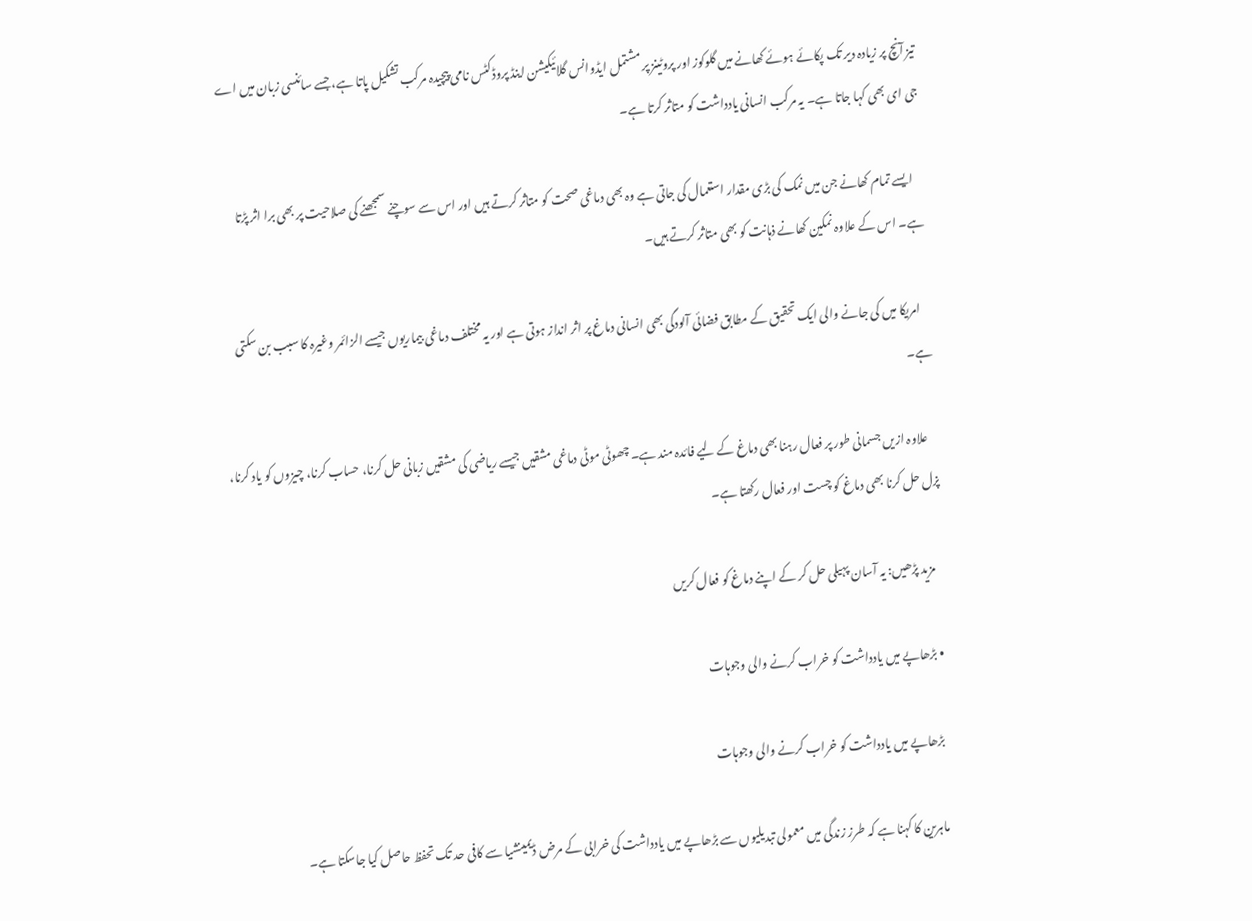تیز آنچ پر زیادہ دیر تک پکائے ہوئے کھانے میں گلوکوز اور پروٹینز پر مشتمل ایڈوانس گلائیکیشن اینڈ پروڈکٹس نامی پیچیدہ مرکب تشکیل پاتا ہے، جسے سائنسی زبان میں اے جی ای بھی کہا جاتا ہے۔ یہ مرکب انسانی یادداشت کو متاثر کرتا ہے۔

    ایسے تمام کھانے جن میں نمک کی بڑی مقدار استعمال کی جاتی ہے وہ بھی دماغی صحت کو متاثر کرتے ہیں اور اس سے سوچنے سمجھنے کی صلاحیت پر بھی برا اثر پڑتا ہے۔ اس کے علاوہ نمکین کھانے ذہانت کو بھی متاثر کرتے ہیں۔

    امریکا میں کی جانے والی ایک تحقیق کے مطابق فضائی آلودگی بھی انسانی دماغ پر اثر انداز ہوتی ہے اور یہ مختلف دماغی بیماریوں جیسے الزائمر وغیرہ کا سبب بن سکتی ہے۔

    علاوہ ازیں جسمانی طور پر فعال رہنا بھی دماغ کے لیے فائدہ مند ہے۔ چھوٹی موٹی دماغی مشقیں جیسے ریاضی کی مشقیں زبانی حل کرنا، حساب کرنا، چیزوں کو یاد کرنا، پزل حل کرنا بھی دماغ کو چست اور فعال رکھتا ہے۔

    مزید پڑھیں: یہ آسان پہیلی حل کر کے اپنے دماغ کو فعال کریں

  • بڑھاپے میں یادداشت کو خراب کرنے والی وجوہات

    بڑھاپے میں یادداشت کو خراب کرنے والی وجوہات

    ماہرین کا کہنا ہے کہ طرز زندگی میں معمولی تبدیلیوں سے بڑھاپے میں یادداشت کی خرابی کے مرض ڈیمینشیا سے کافی حد تک تحفظ حاصل کیا جاسکتا ہے۔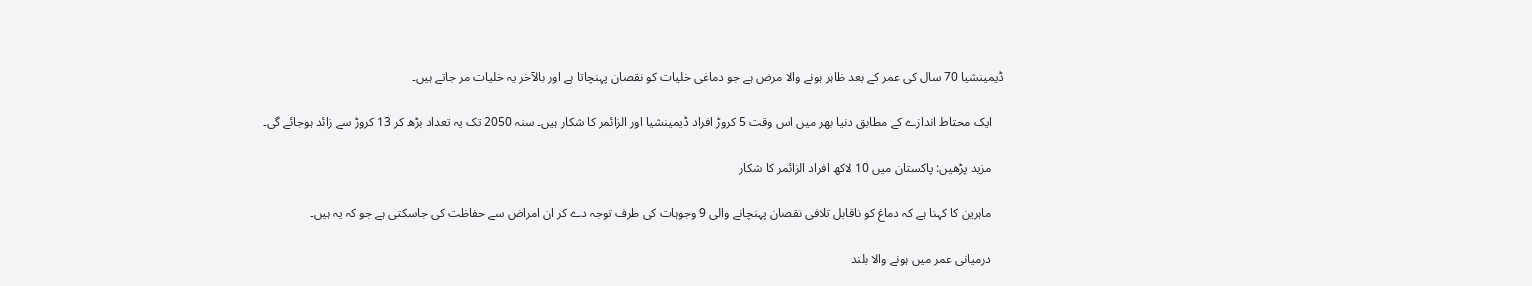ڈیمینشیا 70 سال کی عمر کے بعد ظاہر ہونے والا مرض ہے جو دماغی خلیات کو نقصان پہنچاتا ہے اور بالآخر یہ خلیات مر جاتے ہیں۔

    ایک محتاط اندازے کے مطابق دنیا بھر میں اس وقت 5 کروڑ افراد ڈیمینشیا اور الزائمر کا شکار ہیں۔ سنہ 2050 تک یہ تعداد بڑھ کر 13 کروڑ سے زائد ہوجائے گی۔

    مزید پڑھیں: پاکستان میں 10 لاکھ افراد الزائمر کا شکار

    ماہرین کا کہنا ہے کہ دماغ کو ناقابل تلافی نقصان پہنچانے والی 9 وجوہات کی طرف توجہ دے کر ان امراض سے حفاظت کی جاسکتی ہے جو کہ یہ ہیں۔

    درمیانی عمر میں ہونے والا بلند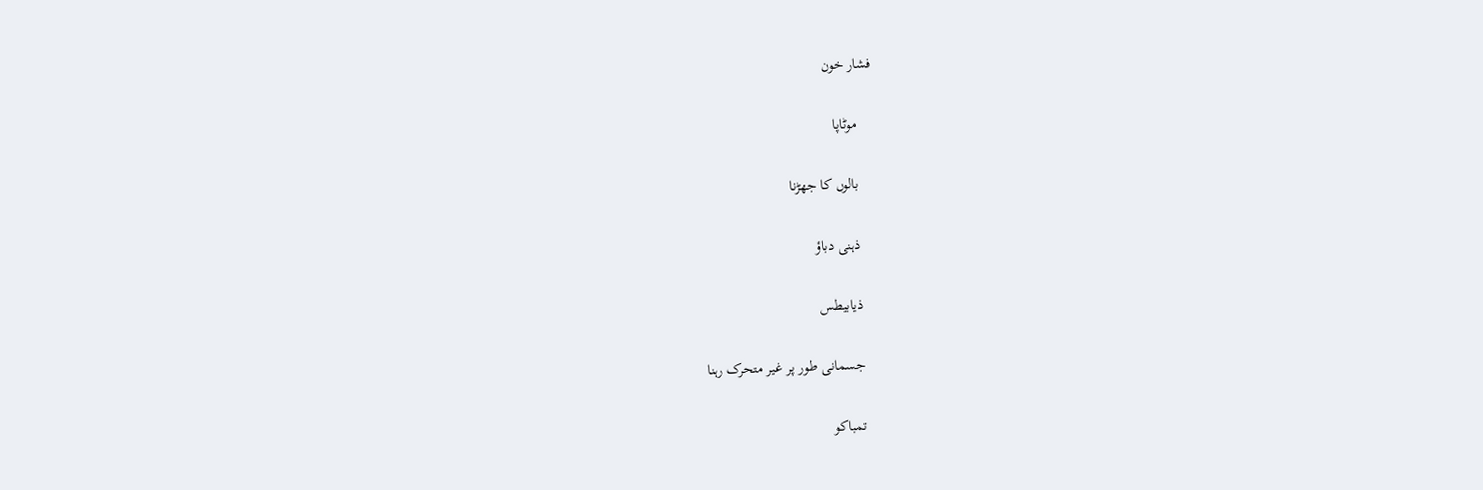فشار خون

    موٹاپا

    بالوں کا جھڑنا

    ذہنی دباؤ

    ذیابیطس

    جسمانی طور پر غیر متحرک رہنا

    تمباکو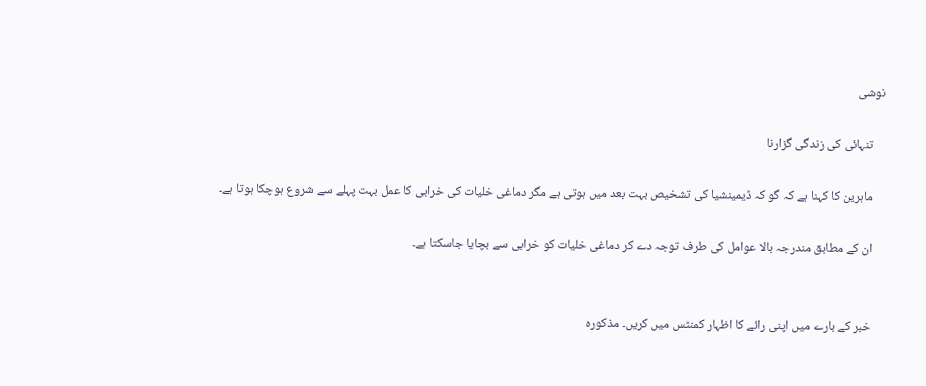نوشی

    تنہائی کی زندگی گزارنا

    ماہرین کا کہنا ہے کہ گو کہ ڈیمینشیا کی تشخیص بہت بعد میں ہوتی ہے مگر دماغی خلیات کی خرابی کا عمل بہت پہلے سے شروع ہوچکا ہوتا ہے۔

    ان کے مطابق مندرجہ بالا عوامل کی طرف توجہ دے کر دماغی خلیات کو خرابی سے بچایا جاسکتا ہے۔


    خبر کے بارے میں اپنی رائے کا اظہار کمنٹس میں کریں۔ مذکورہ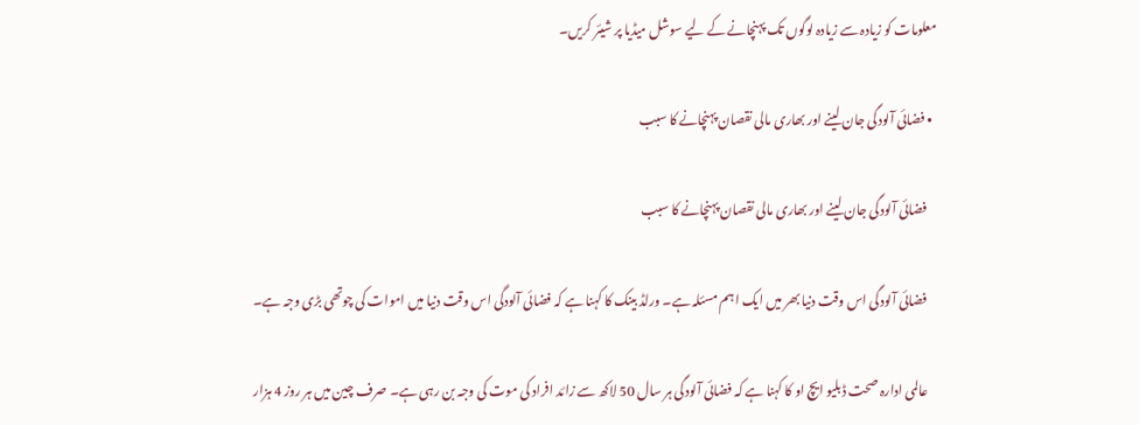معلومات کو زیادہ سے زیادہ لوگوں تک پہنچانے کے لیے سوشل میڈیا پر شیئر کریں۔

  • فضائی آلودگی جان لینے اور بھاری مالی نقصان پہنچانے کا سبب

    فضائی آلودگی جان لینے اور بھاری مالی نقصان پہنچانے کا سبب

    فضائی آلودگی اس وقت دنیا بھر میں ایک اہم مسئلہ ہے۔ ورلڈ بینک کا کہنا ہے کہ فضائی آلودگی اس وقت دنیا میں اموات کی چوتھی بڑی وجہ ہے۔

    عالمی ادارہ صحت ڈبلیو ایچ او کا کہنا ہے کہ فضائی آلودگی ہر سال 50 لاکھ سے زائد افراد کی موت کی وجہ بن رہی ہے۔ صرف چین میں ہر روز 4 ہزار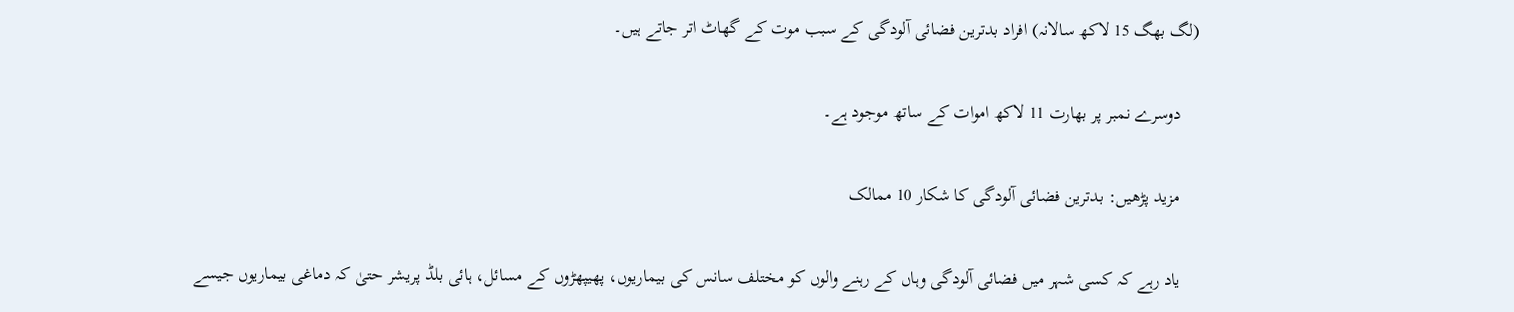(لگ بھگ 15 لاکھ سالانہ) افراد بدترین فضائی آلودگی کے سبب موت کے گھاٹ اتر جاتے ہیں۔

    دوسرے نمبر پر بھارت 11 لاکھ اموات کے ساتھ موجود ہے۔

    مزید پڑھیں: بدترین فضائی آلودگی کا شکار 10 ممالک

    یاد رہے کہ کسی شہر میں فضائی آلودگی وہاں کے رہنے والوں کو مختلف سانس کی بیماریوں، پھیپھڑوں کے مسائل، ہائی بلڈ پریشر حتیٰ کہ دماغی بیماریوں جیسے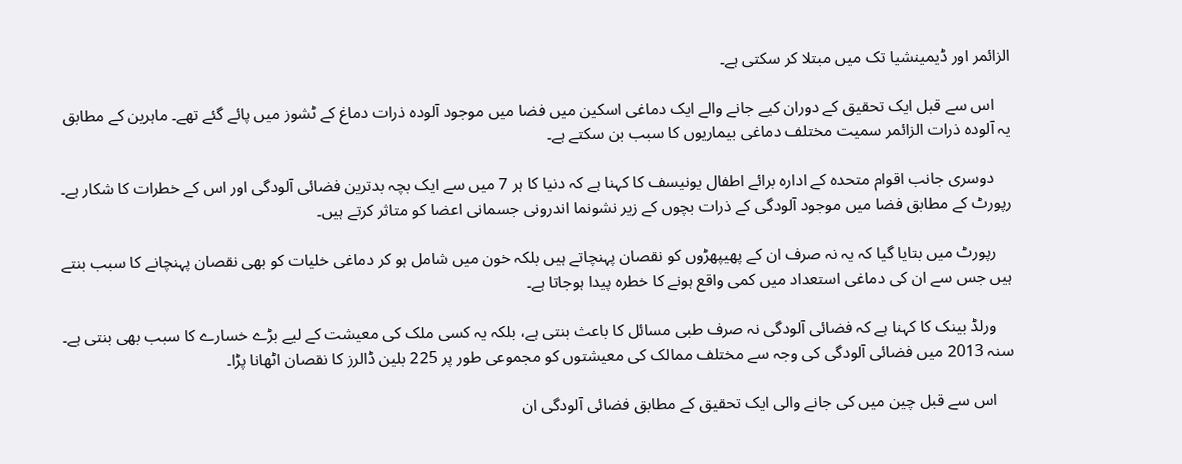الزائمر اور ڈیمینشیا تک میں مبتلا کر سکتی ہے۔

    اس سے قبل ایک تحقیق کے دوران کیے جانے والے ایک دماغی اسکین میں فضا میں موجود آلودہ ذرات دماغ کے ٹشوز میں پائے گئے تھے۔ ماہرین کے مطابق یہ آلودہ ذرات الزائمر سمیت مختلف دماغی بیماریوں کا سبب بن سکتے ہے۔

    دوسری جانب اقوام متحدہ کے ادارہ برائے اطفال یونیسف کا کہنا ہے کہ دنیا کا ہر 7 میں سے ایک بچہ بدترین فضائی آلودگی اور اس کے خطرات کا شکار ہے۔ رپورٹ کے مطابق فضا میں موجود آلودگی کے ذرات بچوں کے زیر نشونما اندرونی جسمانی اعضا کو متاثر کرتے ہیں۔

    رپورٹ میں بتایا گیا کہ یہ نہ صرف ان کے پھیپھڑوں کو نقصان پہنچاتے ہیں بلکہ خون میں شامل ہو کر دماغی خلیات کو بھی نقصان پہنچانے کا سبب بنتے ہیں جس سے ان کی دماغی استعداد میں کمی واقع ہونے کا خطرہ پیدا ہوجاتا ہے۔

    ورلڈ بینک کا کہنا ہے کہ فضائی آلودگی نہ صرف طبی مسائل کا باعث بنتی ہے، بلکہ یہ کسی ملک کی معیشت کے لیے بڑے خسارے کا سبب بھی بنتی ہے۔ سنہ 2013 میں فضائی آلودگی کی وجہ سے مختلف ممالک کی معیشتوں کو مجموعی طور پر 225 بلین ڈالرز کا نقصان اٹھانا پڑا۔

    اس سے قبل چین میں کی جانے والی ایک تحقیق کے مطابق فضائی آلودگی ان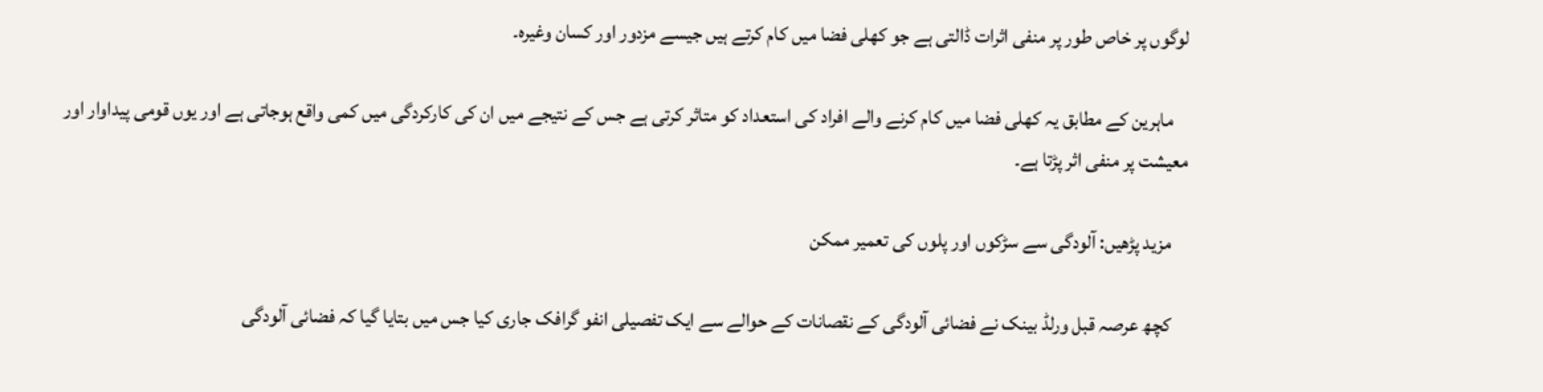لوگوں پر خاص طور پر منفی اثرات ڈالتی ہے جو کھلی فضا میں کام کرتے ہیں جیسے مزدور اور کسان وغیرہ۔

    ماہرین کے مطابق یہ کھلی فضا میں کام کرنے والے افراد کی استعداد کو متاثر کرتی ہے جس کے نتیجے میں ان کی کارکردگی میں کمی واقع ہوجاتی ہے اور یوں قومی پیداوار اور معیشت پر منفی اثر پڑتا ہے۔

    مزید پڑھیں: آلودگی سے سڑکوں اور پلوں کی تعمیر ممکن

    کچھ عرصہ قبل ورلڈ بینک نے فضائی آلودگی کے نقصانات کے حوالے سے ایک تفصیلی انفو گرافک جاری کیا جس میں بتایا گیا کہ فضائی آلودگی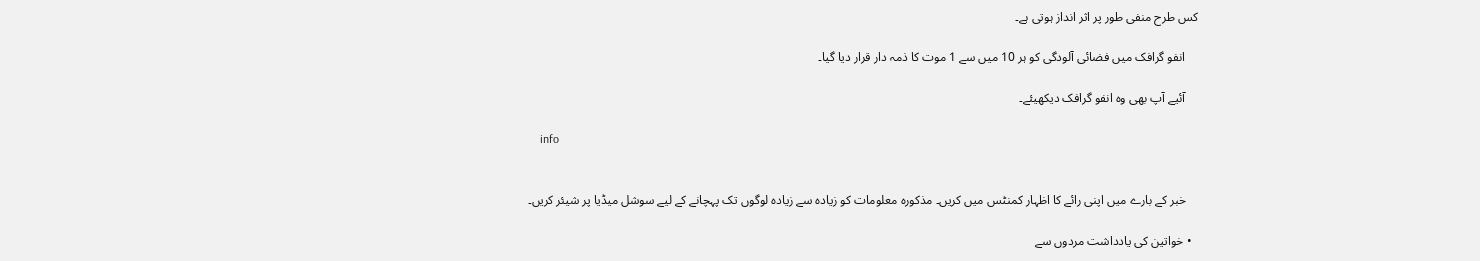کس طرح منفی طور پر اثر انداز ہوتی ہے۔

    انفو گرافک میں فضائی آلودگی کو ہر 10 میں سے 1 موت کا ذمہ دار قرار دیا گیا۔

    آئیے آپ بھی وہ انفو گرافک دیکھیئے۔

    info


    خبر کے بارے میں اپنی رائے کا اظہار کمنٹس میں کریں۔ مذکورہ معلومات کو زیادہ سے زیادہ لوگوں تک پہچانے کے لیے سوشل میڈیا پر شیئر کریں۔

  • خواتین کی یادداشت مردوں سے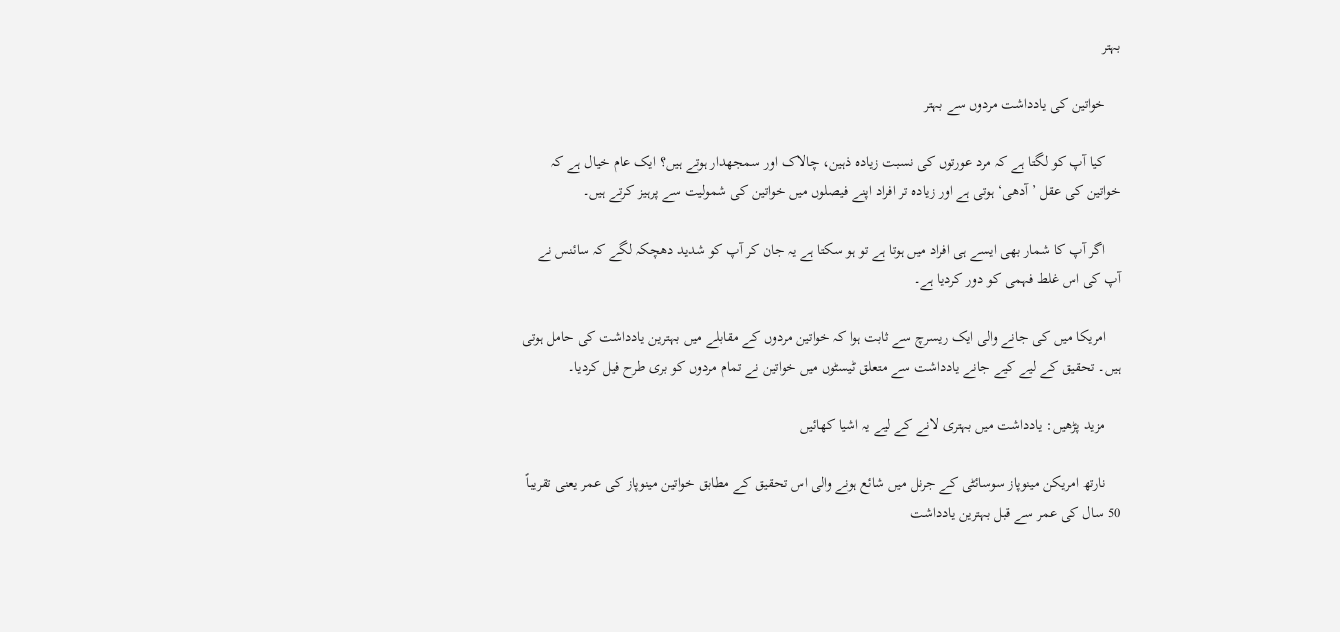بہتر

    خواتین کی یادداشت مردوں سے بہتر

    کیا آپ کو لگتا ہے کہ مرد عورتوں کی نسبت زیادہ ذہین، چالاک اور سمجھدار ہوتے ہیں؟ ایک عام خیال ہے کہ خواتین کی عقل ’آدھی‘ ہوتی ہے اور زیادہ تر افراد اپنے فیصلوں میں خواتین کی شمولیت سے پرہیز کرتے ہیں۔

    اگر آپ کا شمار بھی ایسے ہی افراد میں ہوتا ہے تو ہو سکتا ہے یہ جان کر آپ کو شدید دھچکہ لگے کہ سائنس نے آپ کی اس غلط فہمی کو دور کردیا ہے۔

    امریکا میں کی جانے والی ایک ریسرچ سے ثابت ہوا کہ خواتین مردوں کے مقابلے میں بہترین یادداشت کی حامل ہوتی ہیں۔ تحقیق کے لیے کیے جانے یادداشت سے متعلق ٹیسٹوں میں خواتین نے تمام مردوں کو بری طرح فیل کردیا۔

    مزید پڑھیں: یادداشت میں بہتری لانے کے لیے یہ اشیا کھائیں

    نارتھ امریکن مینوپاز سوسائٹی کے جرنل میں شائع ہونے والی اس تحقیق کے مطابق خواتین مینوپاز کی عمر یعنی تقریباً 50 سال کی عمر سے قبل بہترین یادداشت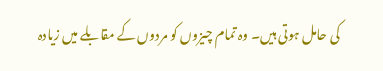کی حامل ہوتی ہیں۔ وہ تمام چیزوں کو مردوں کے مقابلے میں زیادہ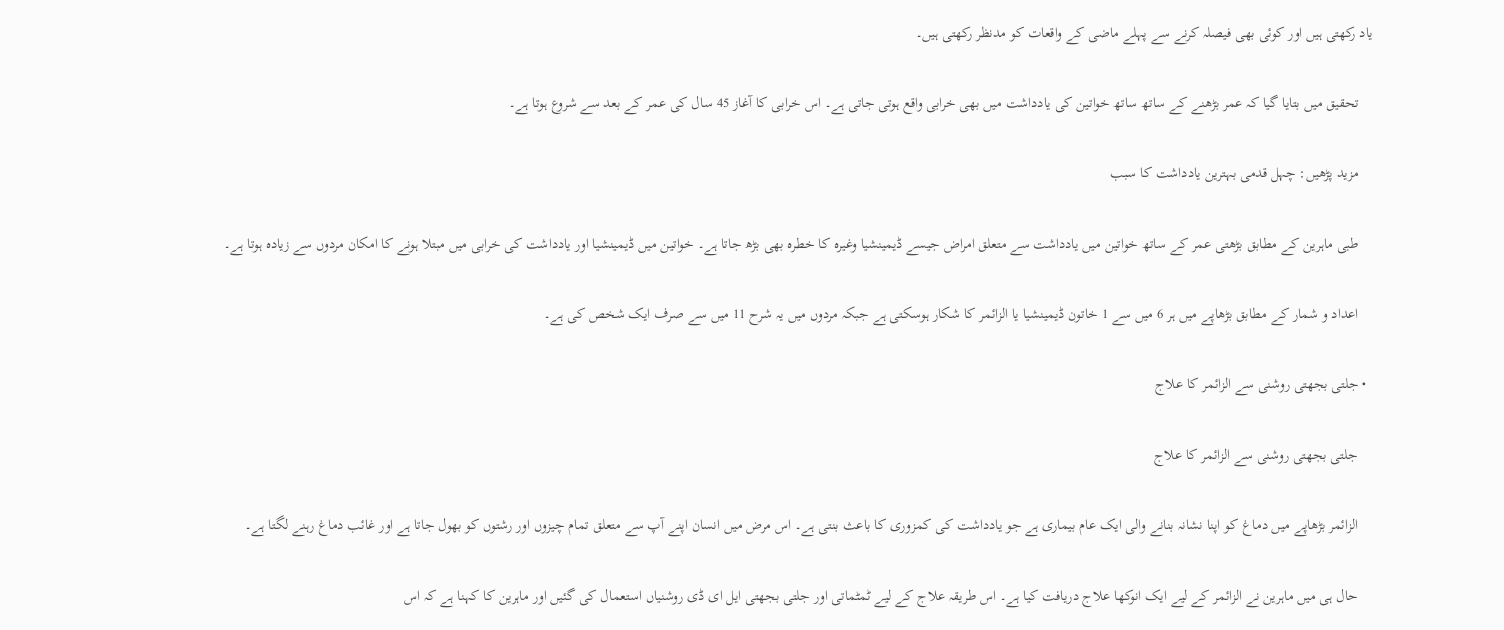یاد رکھتی ہیں اور کوئی بھی فیصلہ کرنے سے پہلے ماضی کے واقعات کو مدنظر رکھتی ہیں۔

    تحقیق میں بتایا گیا کہ عمر بڑھنے کے ساتھ ساتھ خواتین کی یادداشت میں بھی خرابی واقع ہوتی جاتی ہے۔ اس خرابی کا آغاز 45 سال کی عمر کے بعد سے شروع ہوتا ہے۔

    مزید پڑھیں: چہل قدمی بہترین یادداشت کا سبب

    طبی ماہرین کے مطابق بڑھتی عمر کے ساتھ خواتین میں یادداشت سے متعلق امراض جیسے ڈیمینشیا وغیرہ کا خطرہ بھی بڑھ جاتا ہے۔ خواتین میں ڈیمینشیا اور یادداشت کی خرابی میں مبتلا ہونے کا امکان مردوں سے زیادہ ہوتا ہے۔

    اعداد و شمار کے مطابق بڑھاپے میں ہر 6 میں سے 1 خاتون ڈیمینشیا یا الزائمر کا شکار ہوسکتی ہے جبکہ مردوں میں یہ شرح 11 میں سے صرف ایک شخص کی ہے۔

  • جلتی بجھتی روشنی سے الزائمر کا علاج

    جلتی بجھتی روشنی سے الزائمر کا علاج

    الزائمر بڑھاپے میں دماغ کو اپنا نشانہ بنانے والی ایک عام بیماری ہے جو یادداشت کی کمزوری کا باعث بنتی ہے۔ اس مرض میں انسان اپنے آپ سے متعلق تمام چیزوں اور رشتوں کو بھول جاتا ہے اور غائب دماغ رہنے لگتا ہے۔

    حال ہی میں ماہرین نے الزائمر کے لیے ایک انوکھا علاج دریافت کیا ہے۔ اس طریقہ علاج کے لیے ٹمٹماتی اور جلتی بجھتی ایل ای ڈی روشنیاں استعمال کی گئیں اور ماہرین کا کہنا ہے کہ اس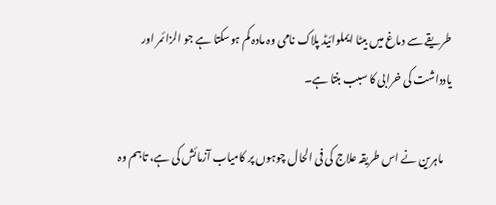طریقے سے دماغ میں بیٹا ایملوائیڈ پلاک نامی وہ مادہ کم ہوسکتا ہے جو الزائمر اور یادداشت کی خرابی کا سبب بنتا ہے۔

    ماہرین نے اس طریقہ علاج کی فی الحال چوہوں پر کامیاب آزمائش کی ہے، تاہم وہ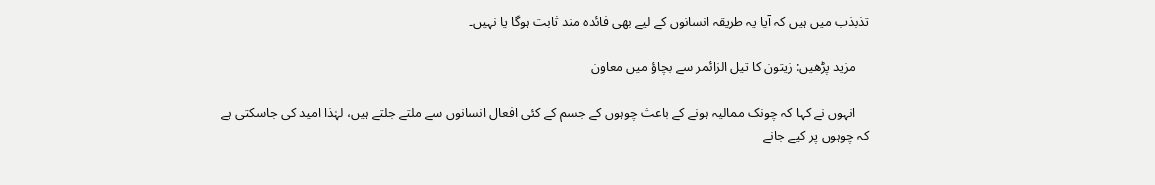تذبذب میں ہیں کہ آیا یہ طریقہ انسانوں کے لیے بھی فائدہ مند ثابت ہوگا یا نہیں۔

    مزید پڑھیں: زیتون کا تیل الزائمر سے بچاؤ میں معاون

    انہوں نے کہا کہ چونک ممالیہ ہونے کے باعث چوہوں کے جسم کے کئی افعال انسانوں سے ملتے جلتے ہیں، لہٰذا امید کی جاسکتی ہے کہ چوہوں پر کیے جانے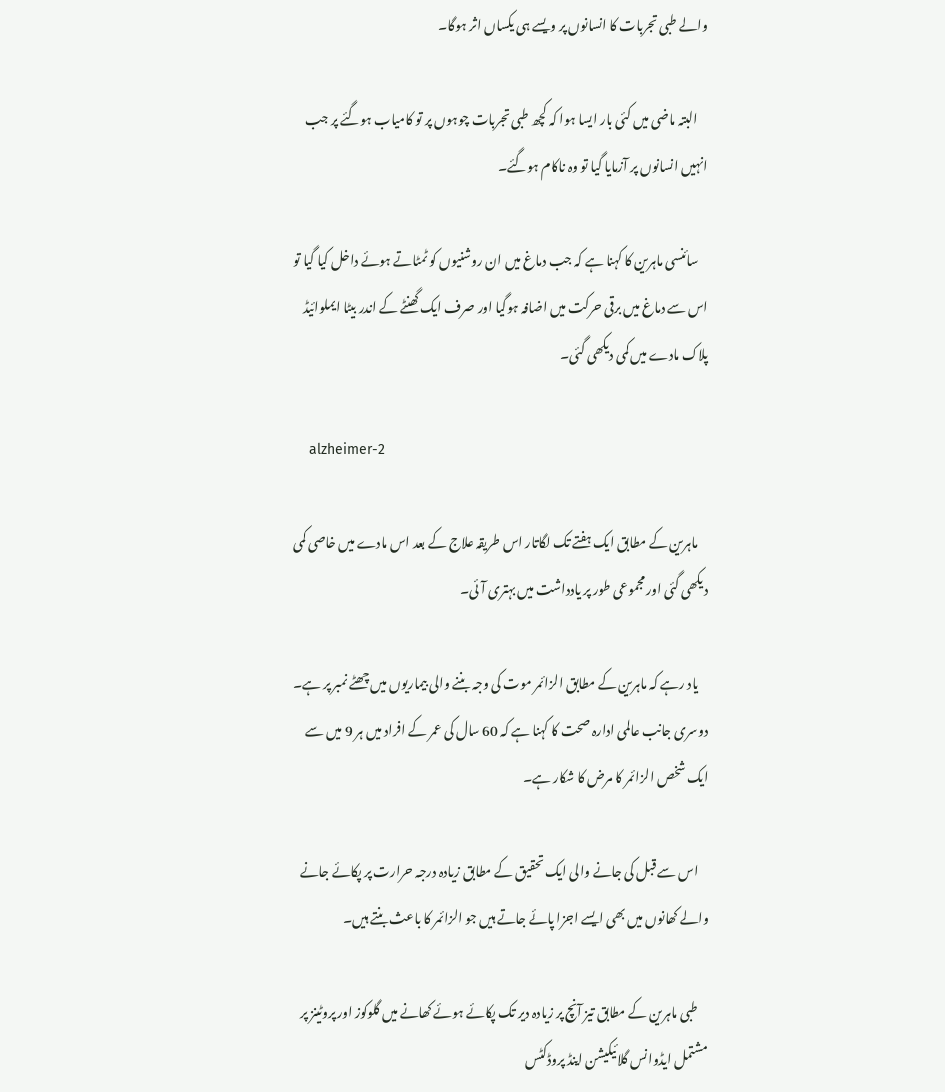والے طبی تجربات کا انسانوں پر ویسے ہی یکساں اثر ہوگا۔

    البتہ ماضی میں کئی بار ایسا ہوا کہ کچھ طبی تجربات چوہوں پر تو کامیاب ہوگئے پر جب انہیں انسانوں پر آزمایا گیا تو وہ ناکام ہوگئے۔

    سائنسی ماہرین کا کہنا ہے کہ جب دماغ میں ان روشنیوں کو ٹمٹاتے ہوئے داخل کیا گیا تو اس سے دماغ میں برقی حرکت میں اضافہ ہوگیا اور صرف ایک گھنٹے کے اندر بیٹا ایملوائیڈ پلاک مادے میں کمی دیکھی گئی۔

    alzheimer-2

    ماہرین کے مطابق ایک ہفتے تک لگاتار اس طریقہ علاج کے بعد اس مادے میں خاصی کمی دیکھی گئی اور مجموعی طور پر یادداشت میں بہتری آئی۔

    یاد رہے کہ ماہرین کے مطابق الزائمر موت کی وجہ بننے والی بیماریوں میں چھٹے نمبر پر ہے۔ دوسری جانب عالمی ادارہ صحت کا کہنا ہے کہ 60 سال کی عمر کے افراد میں ہر 9 میں سے ایک شخص الزائمر کا مرض کا شکار ہے۔

    اس سے قبل کی جانے والی ایک تحقیق کے مطابق زیادہ درجہ حرارت پر پکائے جانے والے کھانوں میں بھی ایسے اجزا پائے جاتے ہیں جو الزائمر کا باعث بنتے ہیں۔

    طبی ماہرین کے مطابق تیز آنچ پر زیادہ دیر تک پکائے ہوئے کھانے میں گلوکوز اور پروٹینز پر مشتمل ایڈوانس گلائیکیشن اینڈ پروڈکٹس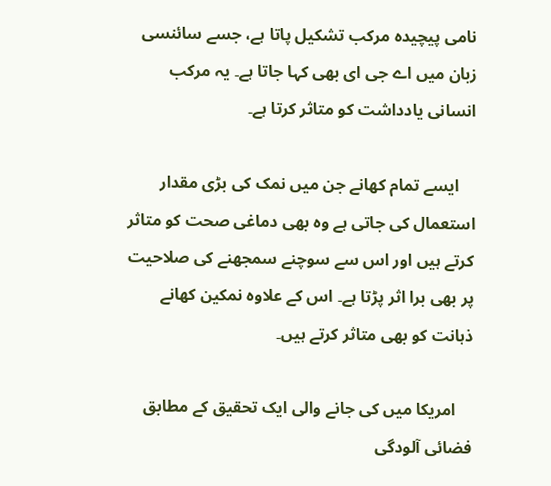نامی پیچیدہ مرکب تشکیل پاتا ہے، جسے سائنسی زبان میں اے جی ای بھی کہا جاتا ہے۔ یہ مرکب انسانی یادداشت کو متاثر کرتا ہے۔

    ایسے تمام کھانے جن میں نمک کی بڑی مقدار استعمال کی جاتی ہے وہ بھی دماغی صحت کو متاثر کرتے ہیں اور اس سے سوچنے سمجھنے کی صلاحیت پر بھی برا اثر پڑتا ہے۔ اس کے علاوہ نمکین کھانے ذہانت کو بھی متاثر کرتے ہیں۔

    امریکا میں کی جانے والی ایک تحقیق کے مطابق فضائی آلودگی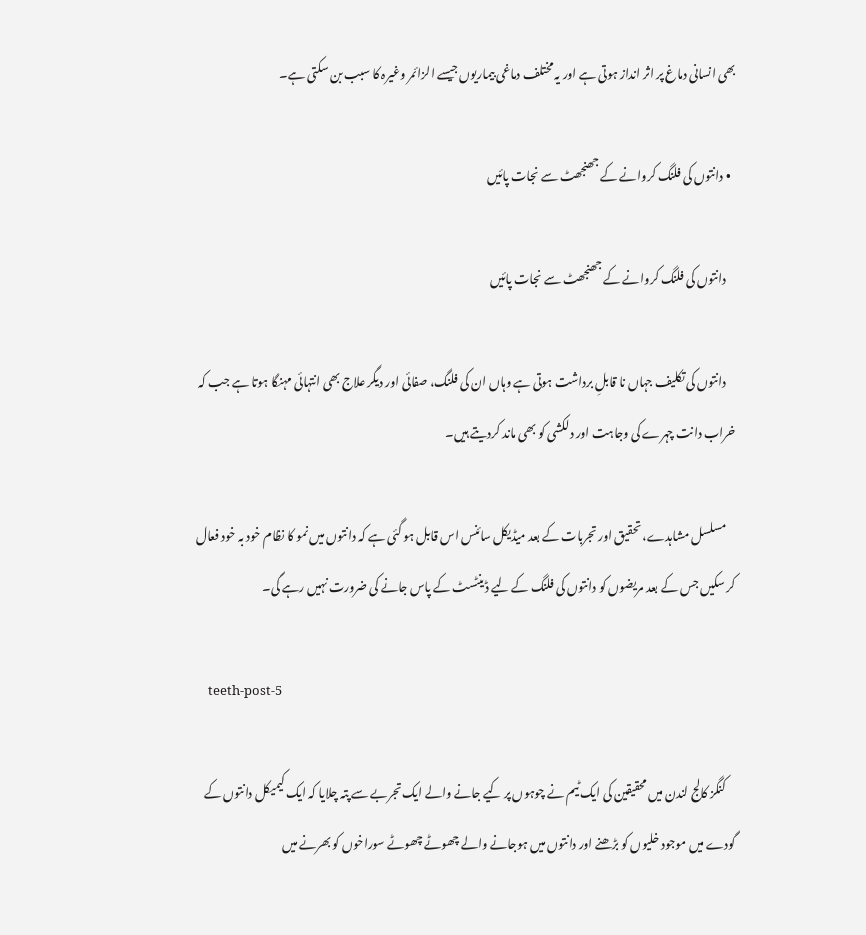بھی انسانی دماغ پر اثر انداز ہوتی ہے اور یہ مختلف دماغی بیماریوں جیسے الزائمر وغیرہ کا سبب بن سکتی ہے۔

  • دانتوں کی فلنگ کروانے کے جھنجھٹ سے نجات پائیں

    دانتوں کی فلنگ کروانے کے جھنجھٹ سے نجات پائیں

    دانتوں کی تکلیف جہاں نا قابلِ برداشت ہوتی ہے وہاں ان کی فلنگ، صفائی اور دیگر علاج بھی انتہائی مہنگا ہوتا ہے جب کہ خراب دانت چہرے کی وجاہت اور دلکشی کو بھی ماند کردیتے ہیں۔

    مسلسل مشاہدے، تحقیق اور تجربات کے بعد میڈیکل سائنس اس قابل ہو گئی ہے کہ دانتوں میں نمو کا نظام خود بہ خود فعال کر سکیں جس کے بعد مریضوں کو دانتوں کی فلنگ کے لیے ڈینٹسٹ کے پاس جانے کی ضرورت نہیں رہے گی۔

    teeth-post-5

    کنگز کالج لندن میں محقیقین کی ایک ٹیم نے چوہوں پر کیے جانے والے ایک تجربے سے پتہ چلایا کہ ایک کیمیکل دانتوں کے گودے میں موجود خلیوں کو بڑھنے اور دانتوں میں ہوجانے والے چھوٹے چھوٹے سوراخوں کو بھرنے میں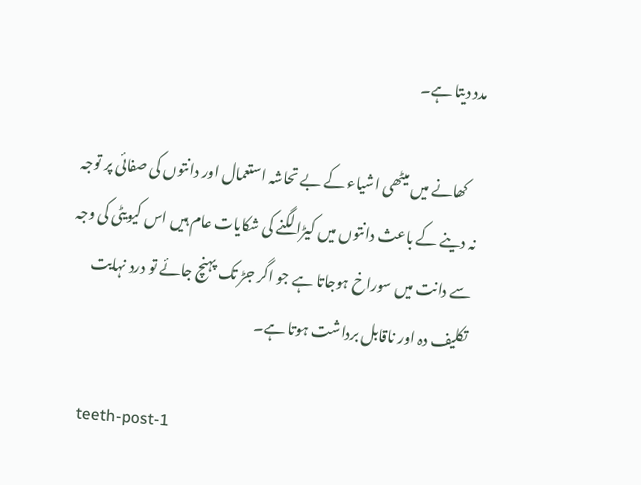مدد دیتا ہے۔

    کھانے میں میٹھی اشیاء کے بے تحاشہ استعمال اور دانتوں کی صفائی پر توجہ نہ دینے کے باعث دانتوں میں کیڑا لگنے کی شکایات عام ہیں اس کیویٹی کی وجہ سے دانت میں سوراخ ہوجاتا ہے جو اگر جڑ تک پہنچ جائے تو درد نہایت تکلیف دہ اور ناقابل برداشت ہوتا ہے۔

    teeth-post-1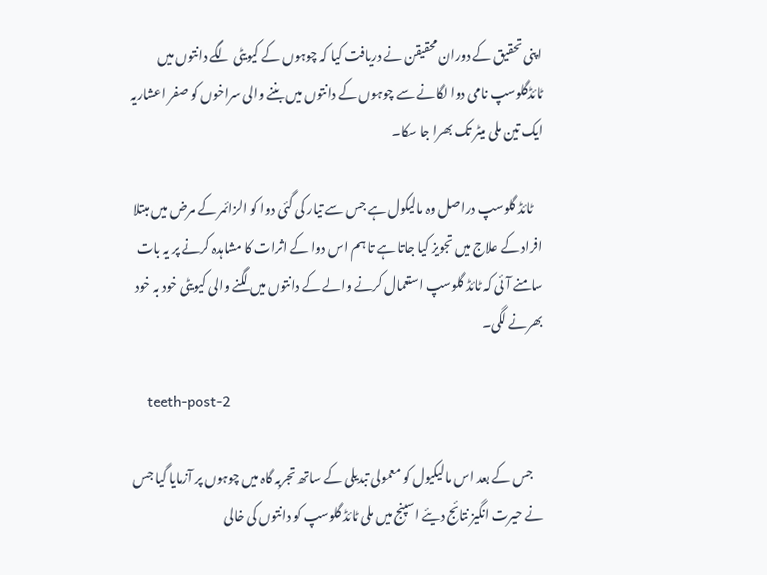اپنی تحقیق کے دوران محقیقن نے دریافت کیا کہ چوہوں کے کیویٹی لگے دانتوں میں ٹائڈگلوسپ نامی دوا لگانے سے چوہوں کے دانتوں میں بننے والی سراخوں کو صفر اعشاریہ ایک تین ملی میٹر تک بھرا جا سکا۔

    ٹائڈ گلوسپ دراصل وہ مالیکول ہے جس سے تیار کی گئی دوا کو الزائمر کے مرض میں مبتلا افراد کے علاج میں تجویز کیا جاتا ہے تا ہم اس دوا کے اثرات کا مشاہدہ کرنے پر یہ بات سامنے آئی کہ ٹائڈ گلوسپ استعمال کرنے والے کے دانتوں میں لگنے والی کیویٹی خود بہ خود بھرنے لگی۔

    teeth-post-2

    جس کے بعد اس مالیکیول کو معمولی تبدیلی کے ساتھ تجربہ گاہ میں چوہوں پر آزمایا گیا جس نے حیرت انگیز نتائج دیئے اسپنج میں ملی ٹائڈ گلوسپ کو دانتوں کی خالی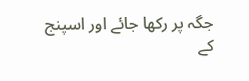جگہ پر رکھا جائے اور اسپنج کے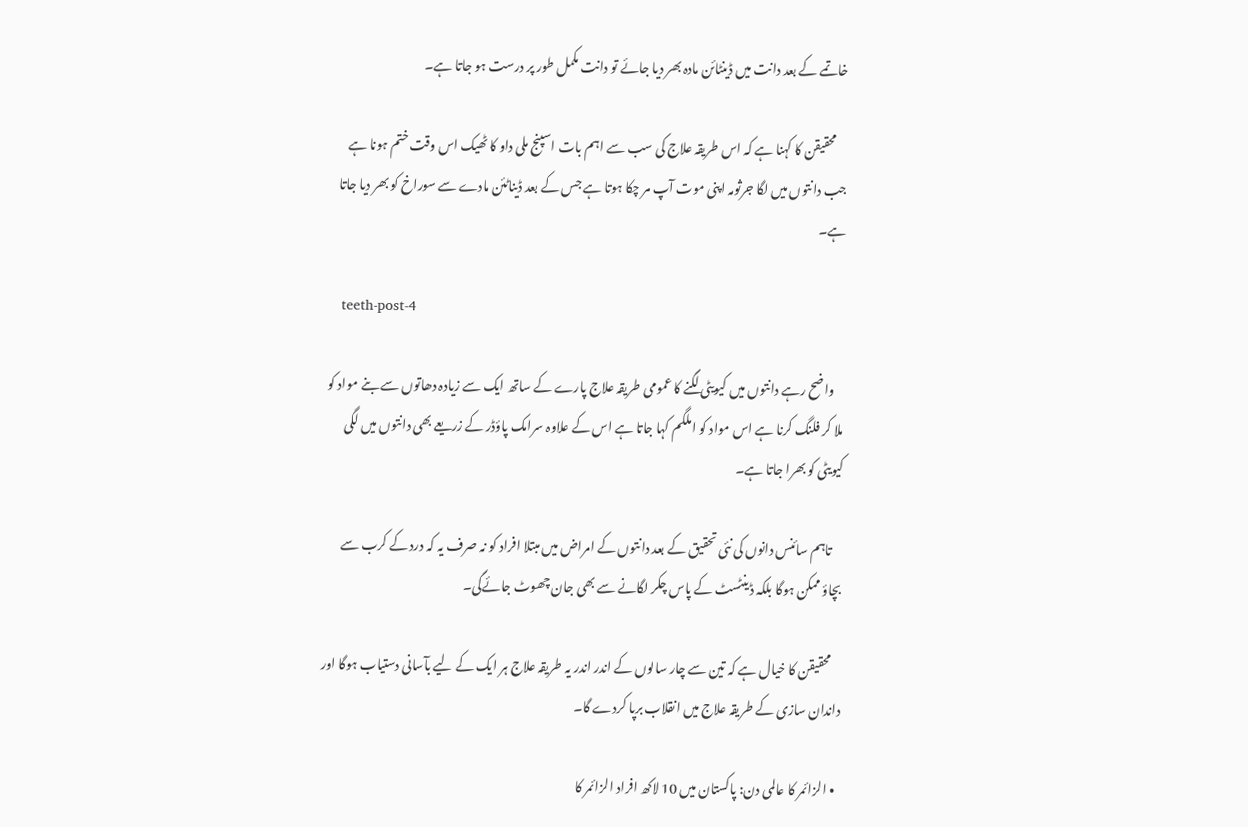خاتمے کے بعد دانت میں ڈینٹائن مادہ بھر دیا جائے تو دانت مکمل طور پر درست ہو جاتا ہے۔

    محقیقن کا کہنا ہے کہ اس طریقہ علاج کی سب سے اہم بات اسپنج ملی داو کا ٹھیک اس وقت ختم ہونا ہے جب دانتوں میں لگا جرثومہ اپنی موت آپ مر چکا ہوتا ہے جس کے بعد ڈیناٹئن مادے سے سوراخ کو بھر دیا جاتا ہے۔

    teeth-post-4

    واضح رہے دانتوں میں کیویٹی لگنے کا عمومی طریقہ علاج پارے کے ساتھ ایک سے زیادہ دھاتوں سے بنے مواد کو ملا کر فلنگ کرنا ہے اس مواد کو املگم کہا جاتا ہے اس کے علاوہ سرامک پاؤڈر کے زریعے بھی دانتوں میں لگی کیویٹی کو بھرا جاتا ہے۔

    تاہم سائنس دانوں کی نئی تحقیق کے بعد دانتوں کے امراض میں مبتلا افراد کو نہ صرف یہ کہ درد کے کرب سے بچاؤ ممکن ہوگا بلکہ ڈینٹسٹ کے پاس چکر لگانے سے بھی جان چھوٹ جائےگی۔

    محقیقن کا خیال ہے کہ تین سے چار سالوں کے اندر اندر یہ طریقہ علاج ہر ایک کے لیے بآسانی دستیاب ہوگا اور داندان سازی کے طریقہ علاج میں انقلاب برپا کردے گا۔

  • الزائمر کا عالمی دن: پاکستان میں 10 لاکھ افراد الزائمر کا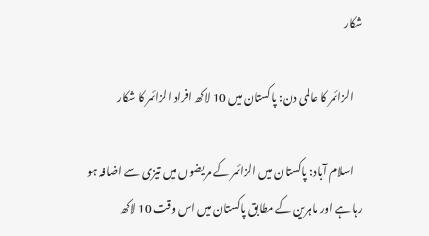شکار

    الزائمر کا عالمی دن: پاکستان میں 10 لاکھ افراد الزائمر کا شکار

    اسلام آباد: پاکستان میں الزائمر کے مریضوں میں تیزی سے اضافہ ہو رہا ہے اور ماہرین کے مطابق پاکستان میں اس وقت 10 لاکھ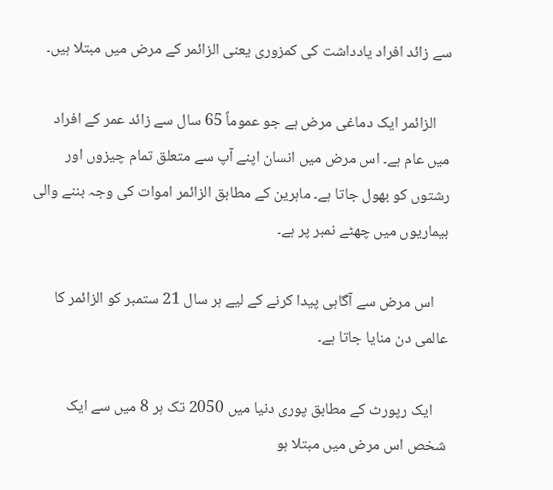سے زائد افراد یادداشت کی کمزوری یعنی الزائمر کے مرض میں مبتلا ہیں۔

    الزائمر ایک دماغی مرض ہے جو عموماً 65 سال سے زائد عمر کے افراد میں عام ہے۔ اس مرض میں انسان اپنے آپ سے متعلق تمام چیزوں اور رشتوں کو بھول جاتا ہے۔ ماہرین کے مطابق الزائمر اموات کی وجہ بننے والی بیماریوں میں چھٹے نمبر پر ہے۔

    اس مرض سے آگاہی پیدا کرنے کے لیے ہر سال 21 ستمبر کو الزائمر کا عالمی دن منایا جاتا ہے۔

    ایک رپورٹ کے مطابق پوری دنیا میں 2050 تک ہر 8 میں سے ایک شخص اس مرض میں مبتلا ہو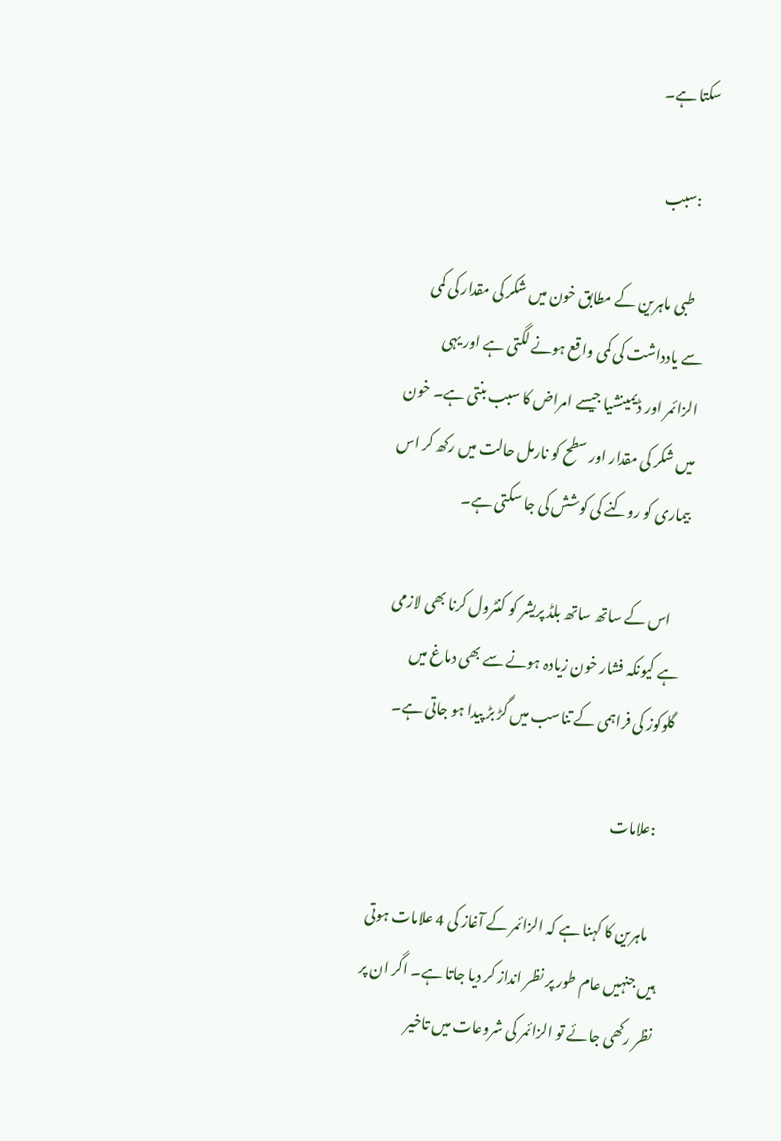سکتا ہے۔

    :سبب

    طبی ماہرین کے مطابق خون میں شکر کی مقدار کی کمی سے یادداشت کی کمی واقع ہونے لگتی ہے اور یہی الزائمر اور ڈیمینشیا جیسے امراض کا سبب بنتی ہے۔ خون میں شکر کی مقدار اور سطح کو نارمل حالت میں رکھ کر اس بیماری کو روکنے کی کوشش کی جا سکتی ہے۔

    اس کے ساتھ ساتھ بلڈ پریشر کو کنٹرول کرنا بھی لازمی ہے کیونکہ فشار خون زیادہ ہونے سے بھی دماغ میں گلوکوز کی فراہمی کے تناسب میں گڑ بڑ پیدا ہو جاتی ہے۔

    :علامات

    ماہرین کا کہنا ہے کہ الزائمر کے آغاز کی 4 علامات ہوتی ہیں جنہیں عام طور پر نظر انداز کر دیا جاتا ہے۔ اگر ان پر نظر رکھی جائے تو الزائمر کی شروعات میں تاخیر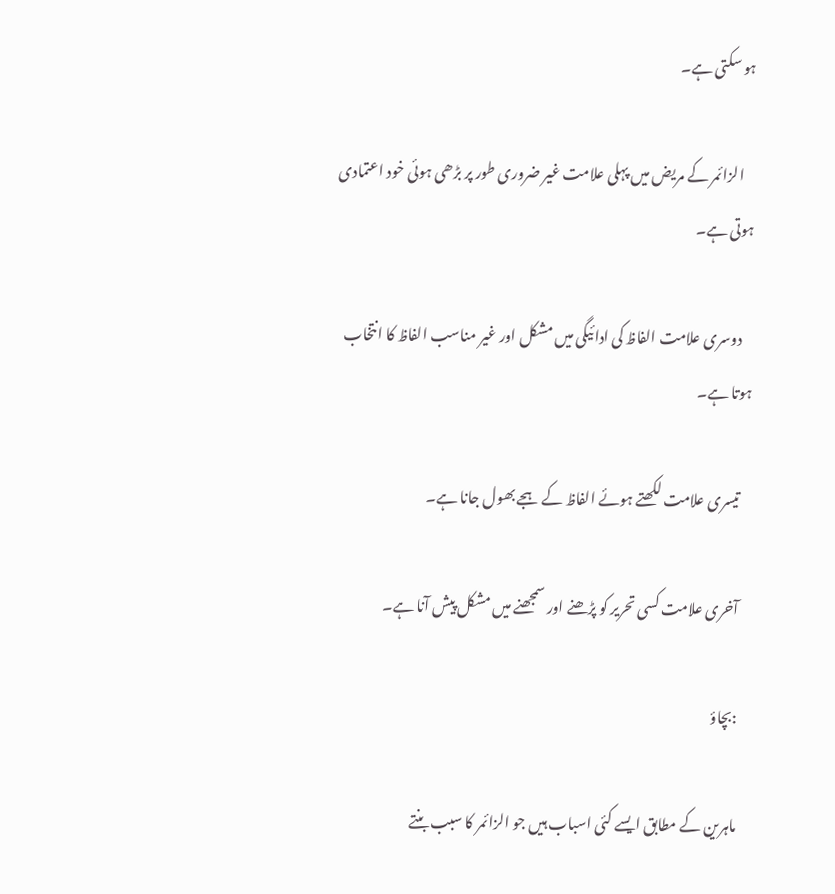ہو سکتی ہے۔

    الزائمر کے مریض میں پہلی علامت غیر ضروری طور پر بڑھی ہوئی خود اعتمادی ہوتی ہے۔

    دوسری علامت الفاظ کی ادائیگی میں مشکل اور غیر مناسب الفاظ کا انتخاب ہوتا ہے۔

    تیسری علامت لکھتے ہوئے الفاظ کے ہجے بھول جانا ہے۔

    آخری علامت کسی تحریر کو پڑھنے اور سمجھنے میں مشکل پیش آنا ہے۔

    :بچاؤ

    ماہرین کے مطابق ایسے کئی اسباب ہیں جو الزائمر کا سبب بنتے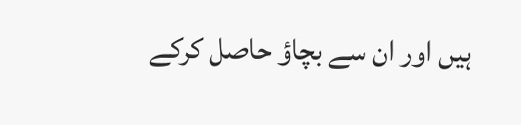ہیں اور ان سے بچاؤ حاصل کرکے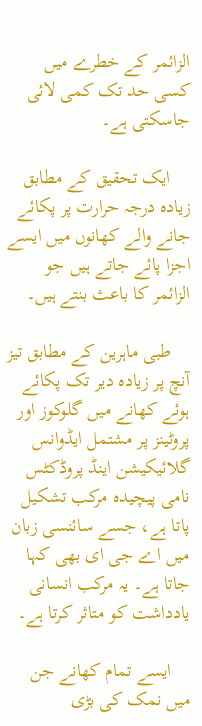الزائمر کے خطرے میں کسی حد تک کمی لائی جاسکتی ہے۔

    ایک تحقیق کے مطابق زیادہ درجہ حرارت پر پکائے جانے والے کھانوں میں ایسے اجزا پائے جاتے ہیں جو الزائمر کا باعث بنتے ہیں۔

    طبی ماہرین کے مطابق تیز آنچ پر زیادہ دیر تک پکائے ہوئے کھانے میں گلوکوز اور پروٹینز پر مشتمل ایڈوانس گلائیکیشن اینڈ پروڈکٹس نامی پیچیدہ مرکب تشکیل پاتا ہے، جسے سائنسی زبان میں اے جی ای بھی کہا جاتا ہے۔ یہ مرکب انسانی یادداشت کو متاثر کرتا ہے۔

    ایسے تمام کھانے جن میں نمک کی بڑی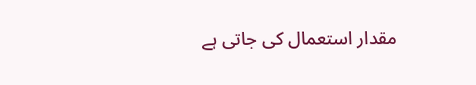مقدار استعمال کی جاتی ہے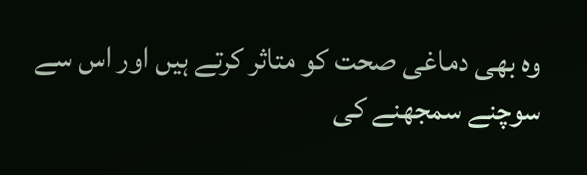وہ بھی دماغی صحت کو متاثر کرتے ہیں اور اس سے سوچنے سمجھنے کی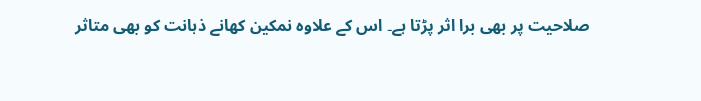صلاحیت پر بھی برا اثر پڑتا ہے۔ اس کے علاوہ نمکین کھانے ذہانت کو بھی متاثر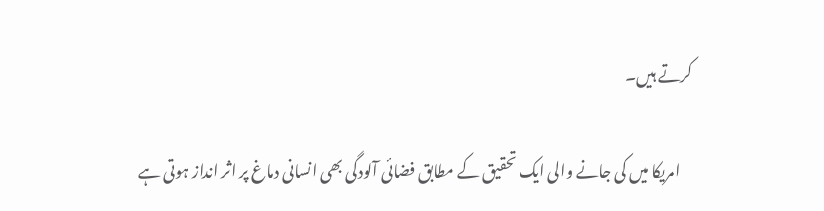کرتے ہیں۔

    امریکا میں کی جانے والی ایک تحقیق کے مطابق فضائی آلودگی بھی انسانی دماغ پر اثر انداز ہوتی ہے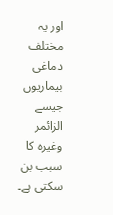اور یہ مختلف دماغی بیماریوں جیسے الزائمر وغیرہ کا سبب بن سکتی ہے۔